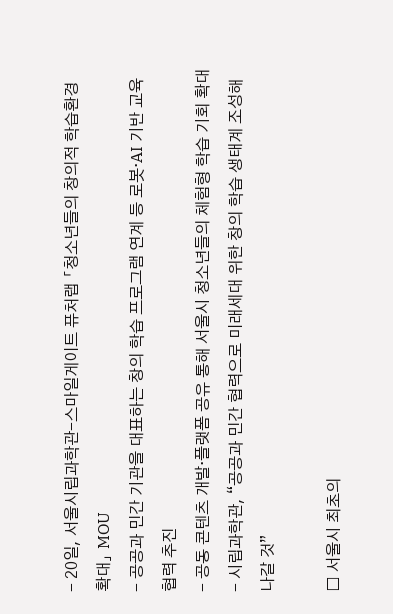- 20일, 서울시립과학관-스마일게이트 퓨처랩 「청소년들의 창의적 학습환경 확대」 MOU
- 공공과 민간 기관을 대표하는 창의 학습 프로그램 연계 등 로봇·AI 기반 교육 협력 추진
- 공동 콘텐츠 개발·플랫폼 공유 통해 서울시 청소년들의 체험형 학습 기회 확대
- 시립과학관, “공공과 민간 협력으로 미래세대 위한 창의 학습 생태계 조성해나갈 것”

□ 서울시 최초의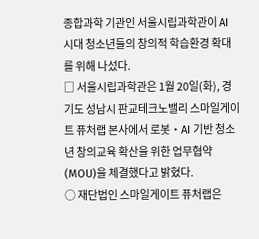종합과학 기관인 서울시립과학관이 AI 시대 청소년들의 창의적 학습환경 확대를 위해 나섰다.
□ 서울시립과학관은 1월 20일(화), 경기도 성남시 판교테크노밸리 스마일게이트 퓨처랩 본사에서 로봇・AI 기반 청소년 창의교육 확산을 위한 업무협약(MOU)을 체결했다고 밝혔다.
○ 재단법인 스마일게이트 퓨처랩은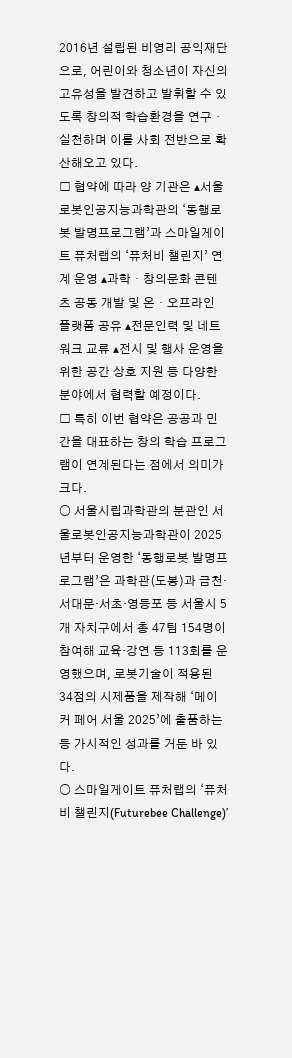2016년 설립된 비영리 공익재단으로, 어린이와 청소년이 자신의 고유성을 발견하고 발휘할 수 있도록 창의적 학습환경을 연구・실천하며 이를 사회 전반으로 확산해오고 있다.
□ 협약에 따라 양 기관은 ▴서울로봇인공지능과학관의 ‘동행로봇 발명프로그램’과 스마일게이트 퓨처랩의 ‘퓨처비 챌린지’ 연계 운영 ▴과학・창의문화 콘텐츠 공동 개발 및 온・오프라인 플랫폼 공유 ▴전문인력 및 네트워크 교류 ▴전시 및 행사 운영을 위한 공간 상호 지원 등 다양한 분야에서 협력할 예정이다.
□ 특히 이번 협약은 공공과 민간을 대표하는 창의 학습 프로그램이 연계된다는 점에서 의미가 크다.
○ 서울시립과학관의 분관인 서울로봇인공지능과학관이 2025년부터 운영한 ‘동행로봇 발명프로그램’은 과학관(도봉)과 금천·서대문·서초·영등포 등 서울시 5개 자치구에서 총 47팀 154명이 참여해 교육·강연 등 113회를 운영했으며, 로봇기술이 적용된 34점의 시제품을 제작해 ‘메이커 페어 서울 2025’에 출품하는 등 가시적인 성과를 거둔 바 있다.
○ 스마일게이트 퓨처랩의 ‘퓨처비 챌린지(Futurebee Challenge)’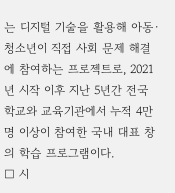는 디지털 기술을 활용해 아동·청소년이 직접 사회 문제 해결에 참여하는 프로젝트로, 2021년 시작 이후 지난 5년간 전국 학교와 교육기관에서 누적 4만 명 이상이 참여한 국내 대표 창의 학습 프로그램이다.
□ 시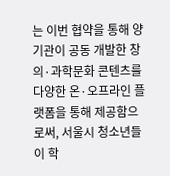는 이번 협약을 통해 양 기관이 공동 개발한 창의·과학문화 콘텐츠를 다양한 온·오프라인 플랫폼을 통해 제공함으로써, 서울시 청소년들이 학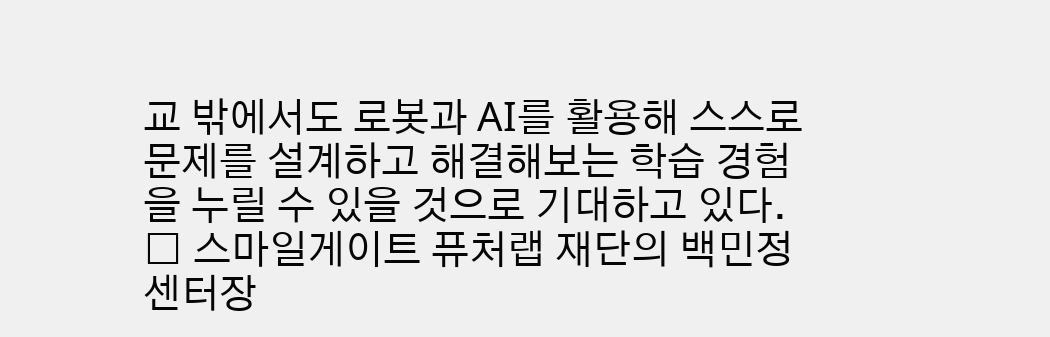교 밖에서도 로봇과 AI를 활용해 스스로 문제를 설계하고 해결해보는 학습 경험을 누릴 수 있을 것으로 기대하고 있다.
□ 스마일게이트 퓨처랩 재단의 백민정 센터장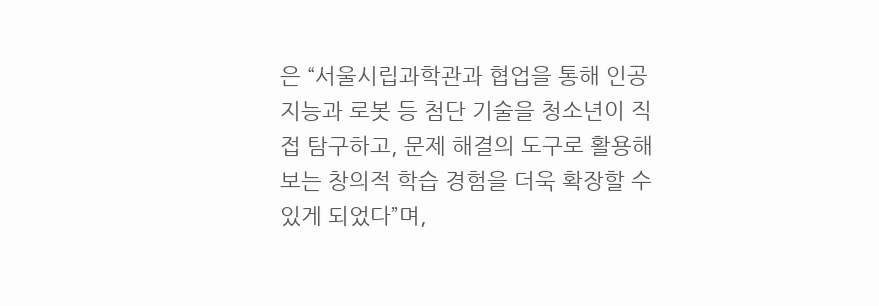은 “서울시립과학관과 협업을 통해 인공지능과 로봇 등 첨단 기술을 청소년이 직접 탐구하고, 문제 해결의 도구로 활용해보는 창의적 학습 경험을 더욱 확장할 수 있게 되었다”며,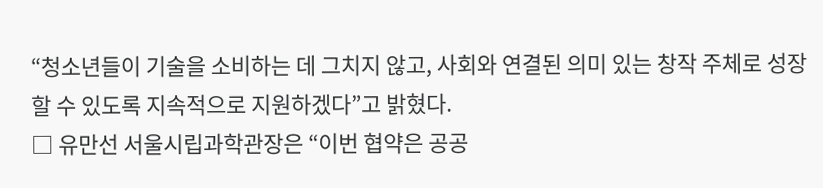“청소년들이 기술을 소비하는 데 그치지 않고, 사회와 연결된 의미 있는 창작 주체로 성장할 수 있도록 지속적으로 지원하겠다”고 밝혔다.
□ 유만선 서울시립과학관장은 “이번 협약은 공공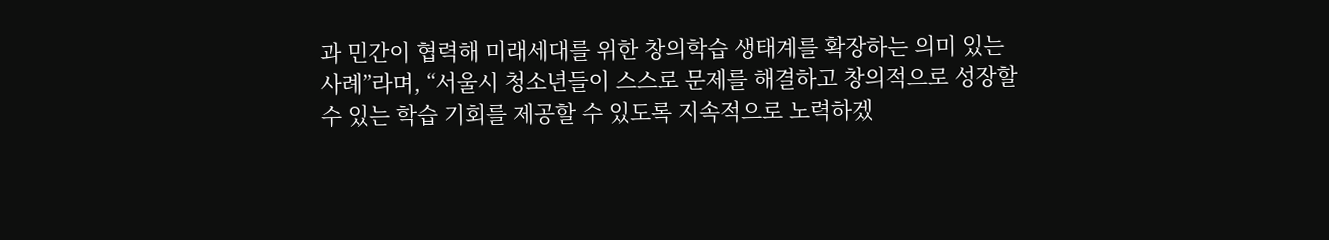과 민간이 협력해 미래세대를 위한 창의학습 생태계를 확장하는 의미 있는 사례”라며, “서울시 청소년들이 스스로 문제를 해결하고 창의적으로 성장할 수 있는 학습 기회를 제공할 수 있도록 지속적으로 노력하겠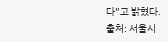다”고 밝혔다.
출처: 서울시